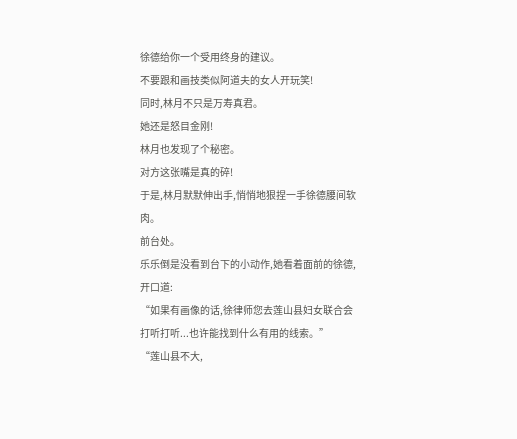徐德给你一个受用终身的建议。
不要跟和画技类似阿道夫的女人开玩笑!
同时,林月不只是万寿真君。
她还是怒目金刚!
林月也发现了个秘密。
对方这张嘴是真的碎!
于是,林月默默伸出手,悄悄地狠捏一手徐德腰间软肉。
前台处。
乐乐倒是没看到台下的小动作,她看着面前的徐德,开口道:
“如果有画像的话,徐律师您去莲山县妇女联合会打听打听...也许能找到什么有用的线索。”
“莲山县不大,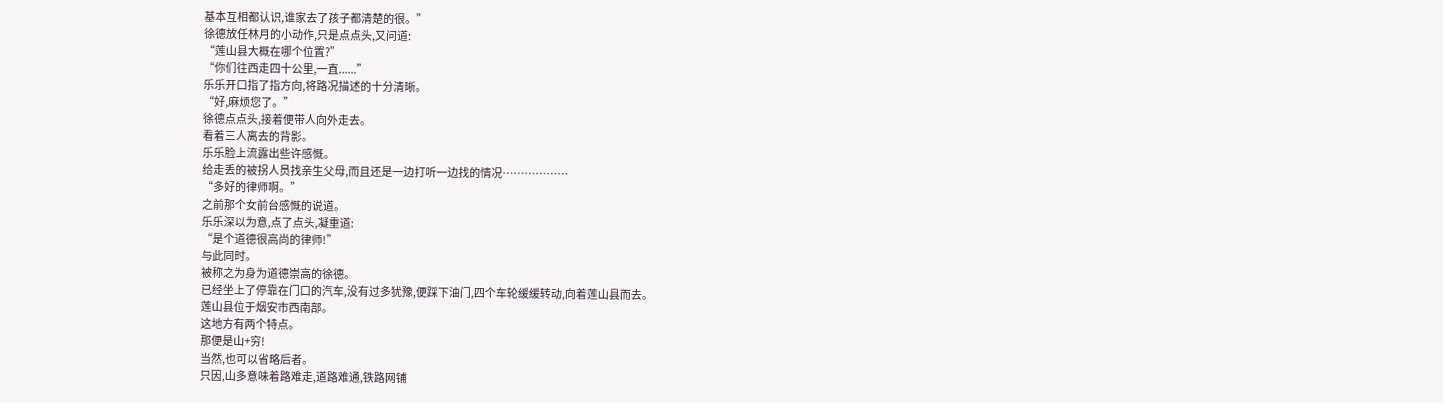基本互相都认识,谁家去了孩子都清楚的很。”
徐德放任林月的小动作,只是点点头,又问道:
“莲山县大概在哪个位置?”
“你们往西走四十公里,一直......”
乐乐开口指了指方向,将路况描述的十分清晰。
“好,麻烦您了。”
徐德点点头,接着便带人向外走去。
看着三人离去的背影。
乐乐脸上流露出些许感慨。
给走丢的被拐人员找亲生父母,而且还是一边打听一边找的情况………………
“多好的律师啊。”
之前那个女前台感慨的说道。
乐乐深以为意,点了点头,凝重道:
“是个道德很高尚的律师!”
与此同时。
被称之为身为道德崇高的徐德。
已经坐上了停靠在门口的汽车,没有过多犹豫,便踩下油门,四个车轮缓缓转动,向着莲山县而去。
莲山县位于烟安市西南部。
这地方有两个特点。
那便是山+穷!
当然,也可以省略后者。
只因,山多意味着路难走,道路难通,铁路网铺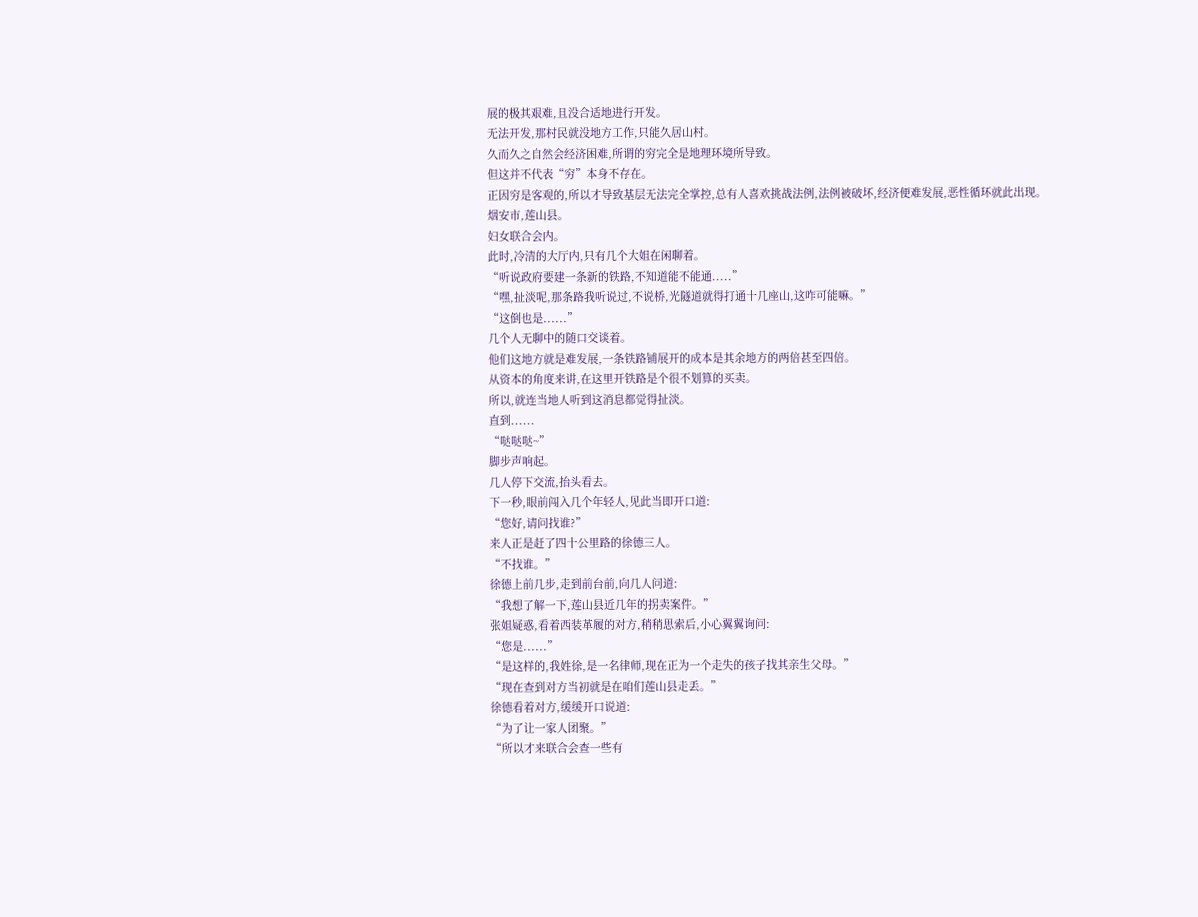展的极其艰难,且没合适地进行开发。
无法开发,那村民就没地方工作,只能久居山村。
久而久之自然会经济困难,所谓的穷完全是地理环境所导致。
但这并不代表“穷”本身不存在。
正因穷是客观的,所以才导致基层无法完全掌控,总有人喜欢挑战法例,法例被破坏,经济便难发展,恶性循环就此出现。
烟安市,莲山县。
妇女联合会内。
此时,冷清的大厅内,只有几个大姐在闲聊着。
“听说政府要建一条新的铁路,不知道能不能通.....”
“嘿,扯淡呢,那条路我听说过,不说桥,光隧道就得打通十几座山,这咋可能嘛。”
“这倒也是......”
几个人无聊中的随口交谈着。
他们这地方就是难发展,一条铁路铺展开的成本是其余地方的两倍甚至四倍。
从资本的角度来讲,在这里开铁路是个很不划算的买卖。
所以,就连当地人听到这消息都觉得扯淡。
直到......
“哒哒哒~”
脚步声响起。
几人停下交流,抬头看去。
下一秒,眼前闯入几个年轻人,见此当即开口道:
“您好,请问找谁?”
来人正是赶了四十公里路的徐德三人。
“不找谁。”
徐德上前几步,走到前台前,向几人问道:
“我想了解一下,莲山县近几年的拐卖案件。”
张姐疑惑,看着西装革履的对方,稍稍思索后,小心翼翼询问:
“您是......”
“是这样的,我姓徐,是一名律师,现在正为一个走失的孩子找其亲生父母。”
“现在查到对方当初就是在咱们莲山县走丢。”
徐德看着对方,缓缓开口说道:
“为了让一家人团聚。”
“所以才来联合会查一些有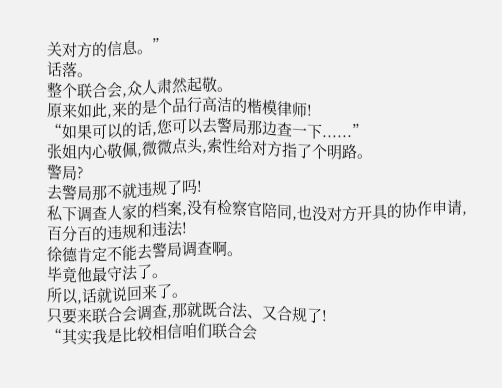关对方的信息。”
话落。
整个联合会,众人肃然起敬。
原来如此,来的是个品行高洁的楷模律师!
“如果可以的话,您可以去警局那边查一下......”
张姐内心敬佩,微微点头,索性给对方指了个明路。
警局?
去警局那不就违规了吗!
私下调查人家的档案,没有检察官陪同,也没对方开具的协作申请,百分百的违规和违法!
徐德肯定不能去警局调查啊。
毕竟他最守法了。
所以,话就说回来了。
只要来联合会调查,那就既合法、又合规了!
“其实我是比较相信咱们联合会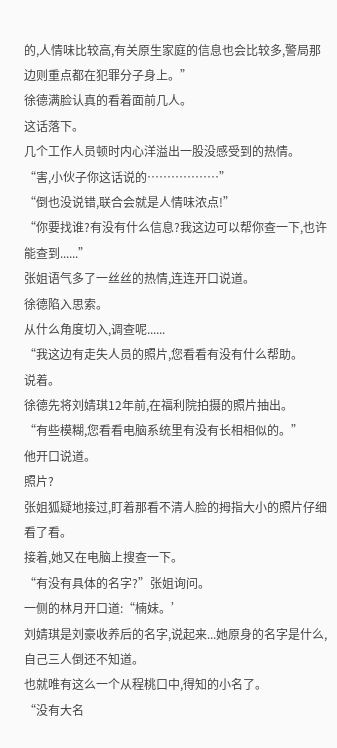的,人情味比较高,有关原生家庭的信息也会比较多,警局那边则重点都在犯罪分子身上。”
徐德满脸认真的看着面前几人。
这话落下。
几个工作人员顿时内心洋溢出一股没感受到的热情。
“害,小伙子你这话说的………………”
“倒也没说错,联合会就是人情味浓点!”
“你要找谁?有没有什么信息?我这边可以帮你查一下,也许能查到......”
张姐语气多了一丝丝的热情,连连开口说道。
徐德陷入思索。
从什么角度切入,调查呢......
“我这边有走失人员的照片,您看看有没有什么帮助。
说着。
徐德先将刘婧琪12年前,在福利院拍摄的照片抽出。
“有些模糊,您看看电脑系统里有没有长相相似的。”
他开口说道。
照片?
张姐狐疑地接过,盯着那看不清人脸的拇指大小的照片仔细看了看。
接着,她又在电脑上搜查一下。
“有没有具体的名字?”张姐询问。
一侧的林月开口道:“楠妹。’
刘婧琪是刘豪收养后的名字,说起来...她原身的名字是什么,自己三人倒还不知道。
也就唯有这么一个从程桃口中,得知的小名了。
“没有大名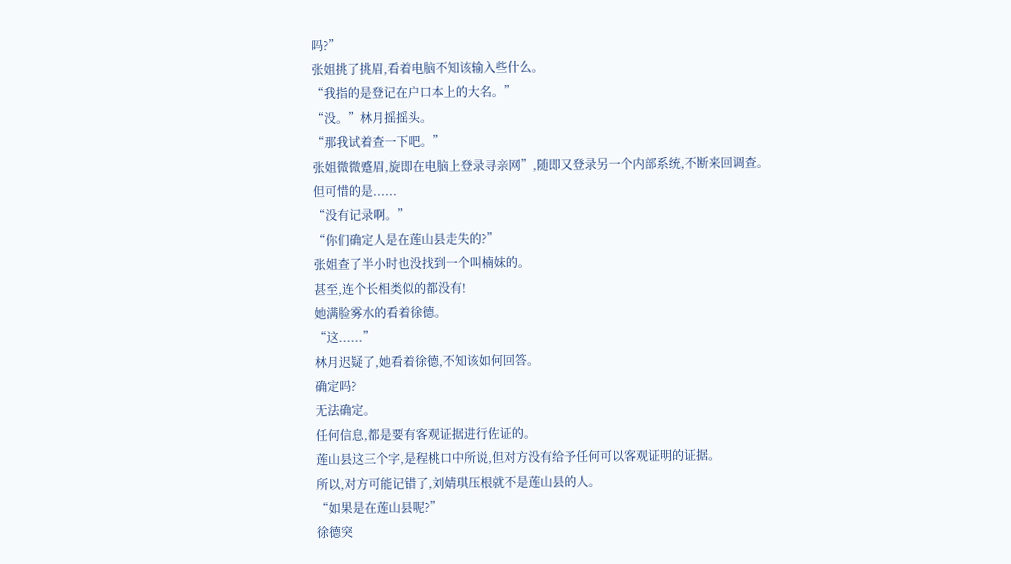吗?”
张姐挑了挑眉,看着电脑不知该输入些什么。
“我指的是登记在户口本上的大名。”
“没。”林月摇摇头。
“那我试着查一下吧。”
张姐微微蹙眉,旋即在电脑上登录寻亲网”,随即又登录另一个内部系统,不断来回调查。
但可惜的是......
“没有记录啊。”
“你们确定人是在莲山县走失的?”
张姐查了半小时也没找到一个叫楠妹的。
甚至,连个长相类似的都没有!
她满脸雾水的看着徐德。
“这......”
林月迟疑了,她看着徐德,不知该如何回答。
确定吗?
无法确定。
任何信息,都是要有客观证据进行佐证的。
莲山县这三个字,是程桃口中所说,但对方没有给予任何可以客观证明的证据。
所以,对方可能记错了,刘婧琪压根就不是莲山县的人。
“如果是在莲山县呢?”
徐德突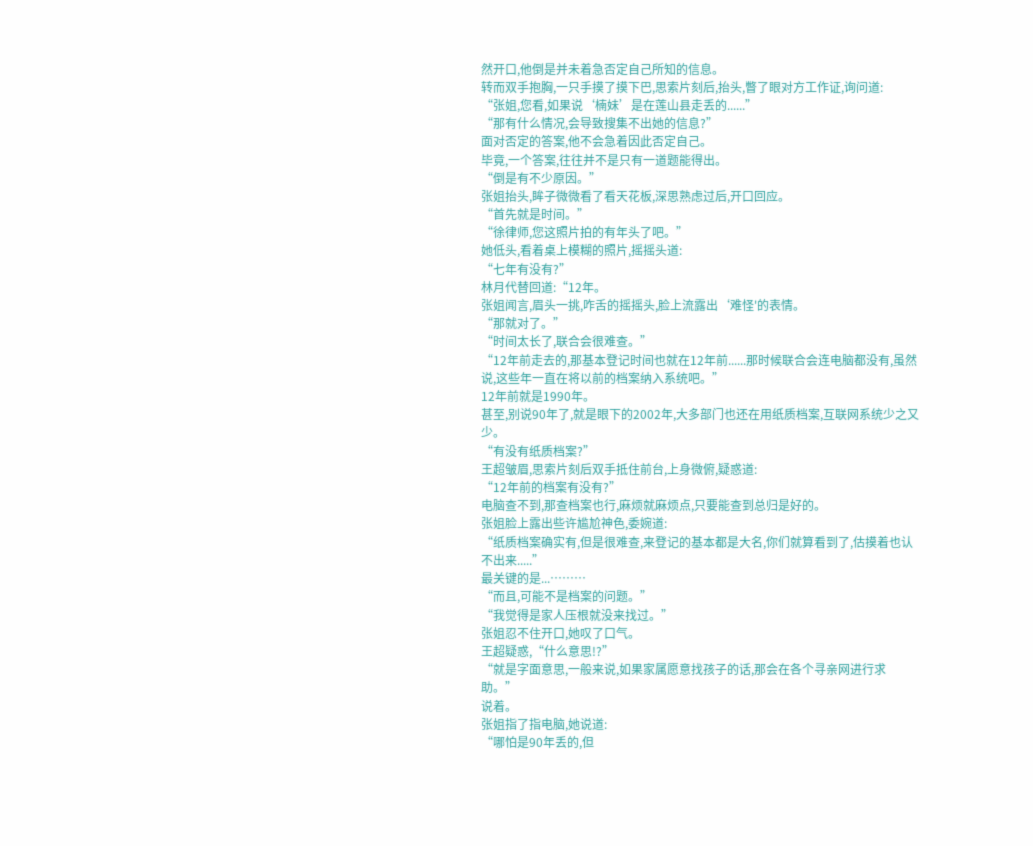然开口,他倒是并未着急否定自己所知的信息。
转而双手抱胸,一只手摸了摸下巴,思索片刻后,抬头,瞥了眼对方工作证,询问道:
“张姐,您看,如果说‘楠妹’是在莲山县走丢的......”
“那有什么情况,会导致搜集不出她的信息?”
面对否定的答案,他不会急着因此否定自己。
毕竟,一个答案,往往并不是只有一道题能得出。
“倒是有不少原因。”
张姐抬头,眸子微微看了看天花板,深思熟虑过后,开口回应。
“首先就是时间。”
“徐律师,您这照片拍的有年头了吧。”
她低头,看着桌上模糊的照片,摇摇头道:
“七年有没有?”
林月代替回道:“12年。
张姐闻言,眉头一挑,咋舌的摇摇头,脸上流露出‘难怪'的表情。
“那就对了。”
“时间太长了,联合会很难查。”
“12年前走去的,那基本登记时间也就在12年前......那时候联合会连电脑都没有,虽然说,这些年一直在将以前的档案纳入系统吧。”
12年前就是1990年。
甚至,别说90年了,就是眼下的2002年,大多部门也还在用纸质档案,互联网系统少之又少。
“有没有纸质档案?”
王超皱眉,思索片刻后双手抵住前台,上身微俯,疑惑道:
“12年前的档案有没有?”
电脑查不到,那查档案也行,麻烦就麻烦点,只要能查到总归是好的。
张姐脸上露出些许尴尬神色,委婉道:
“纸质档案确实有,但是很难查,来登记的基本都是大名,你们就算看到了,估摸着也认不出来.....”
最关键的是...………
“而且,可能不是档案的问题。”
“我觉得是家人压根就没来找过。”
张姐忍不住开口,她叹了口气。
王超疑惑,“什么意思!?”
“就是字面意思,一般来说,如果家属愿意找孩子的话,那会在各个寻亲网进行求助。”
说着。
张姐指了指电脑,她说道:
“哪怕是90年丢的,但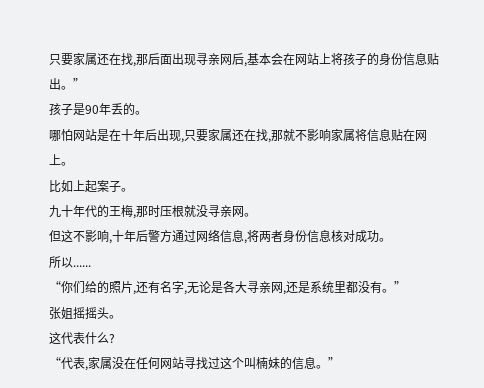只要家属还在找,那后面出现寻亲网后,基本会在网站上将孩子的身份信息贴出。”
孩子是90年丢的。
哪怕网站是在十年后出现,只要家属还在找,那就不影响家属将信息贴在网上。
比如上起案子。
九十年代的王梅,那时压根就没寻亲网。
但这不影响,十年后警方通过网络信息,将两者身份信息核对成功。
所以......
“你们给的照片,还有名字,无论是各大寻亲网,还是系统里都没有。”
张姐摇摇头。
这代表什么?
“代表,家属没在任何网站寻找过这个叫楠妹的信息。”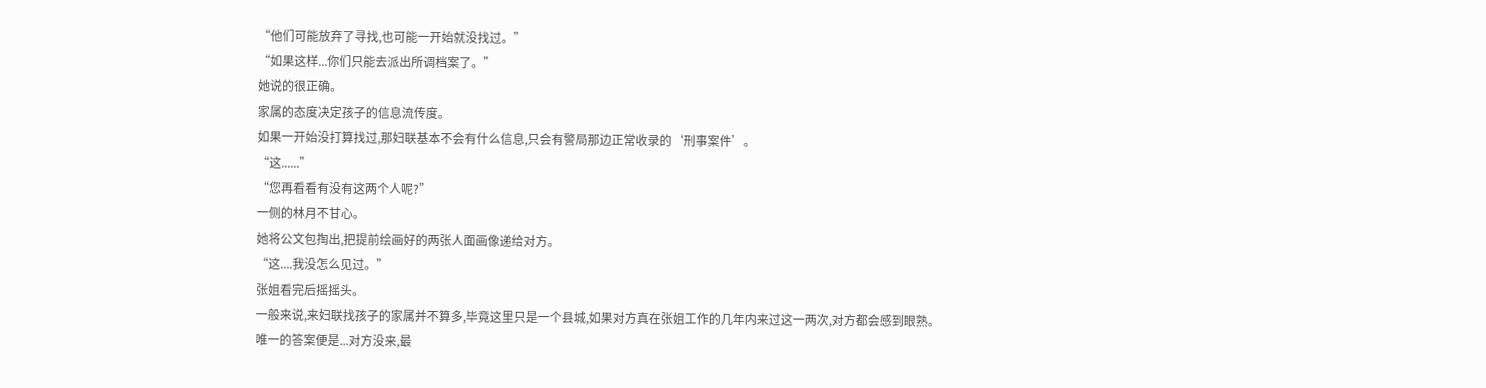“他们可能放弃了寻找,也可能一开始就没找过。”
“如果这样...你们只能去派出所调档案了。”
她说的很正确。
家属的态度决定孩子的信息流传度。
如果一开始没打算找过,那妇联基本不会有什么信息,只会有警局那边正常收录的‘刑事案件’。
“这......”
“您再看看有没有这两个人呢?”
一侧的林月不甘心。
她将公文包掏出,把提前绘画好的两张人面画像递给对方。
“这....我没怎么见过。”
张姐看完后摇摇头。
一般来说,来妇联找孩子的家属并不算多,毕竟这里只是一个县城,如果对方真在张姐工作的几年内来过这一两次,对方都会感到眼熟。
唯一的答案便是...对方没来,最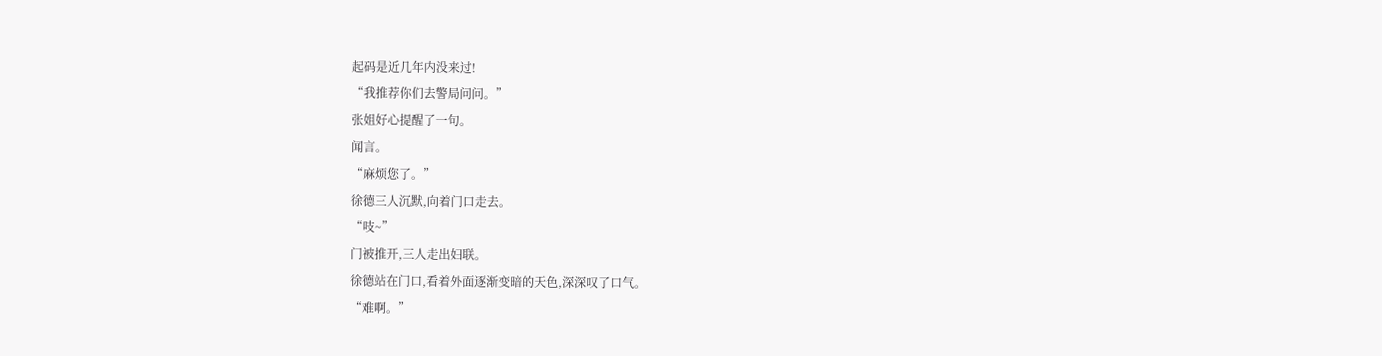起码是近几年内没来过!
“我推荐你们去警局问问。”
张姐好心提醒了一句。
闻言。
“麻烦您了。”
徐德三人沉默,向着门口走去。
“吱~”
门被推开,三人走出妇联。
徐德站在门口,看着外面逐渐变暗的天色,深深叹了口气。
“难啊。”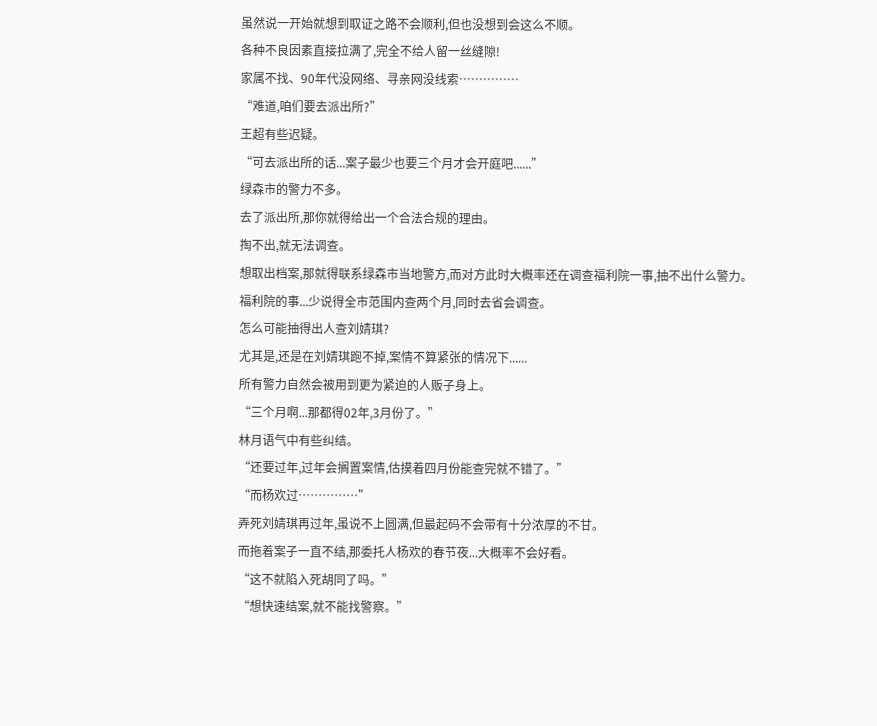虽然说一开始就想到取证之路不会顺利,但也没想到会这么不顺。
各种不良因素直接拉满了,完全不给人留一丝缝隙!
家属不找、90年代没网络、寻亲网没线索……………
“难道,咱们要去派出所?”
王超有些迟疑。
“可去派出所的话...案子最少也要三个月才会开庭吧......”
绿森市的警力不多。
去了派出所,那你就得给出一个合法合规的理由。
掏不出,就无法调查。
想取出档案,那就得联系绿森市当地警方,而对方此时大概率还在调查福利院一事,抽不出什么警力。
福利院的事...少说得全市范围内查两个月,同时去省会调查。
怎么可能抽得出人查刘婧琪?
尤其是,还是在刘婧琪跑不掉,案情不算紧张的情况下......
所有警力自然会被用到更为紧迫的人贩子身上。
“三个月啊...那都得02年,3月份了。”
林月语气中有些纠结。
“还要过年,过年会搁置案情,估摸着四月份能查完就不错了。”
“而杨欢过……………”
弄死刘婧琪再过年,虽说不上圆满,但最起码不会带有十分浓厚的不甘。
而拖着案子一直不结,那委托人杨欢的春节夜...大概率不会好看。
“这不就陷入死胡同了吗。”
“想快速结案,就不能找警察。”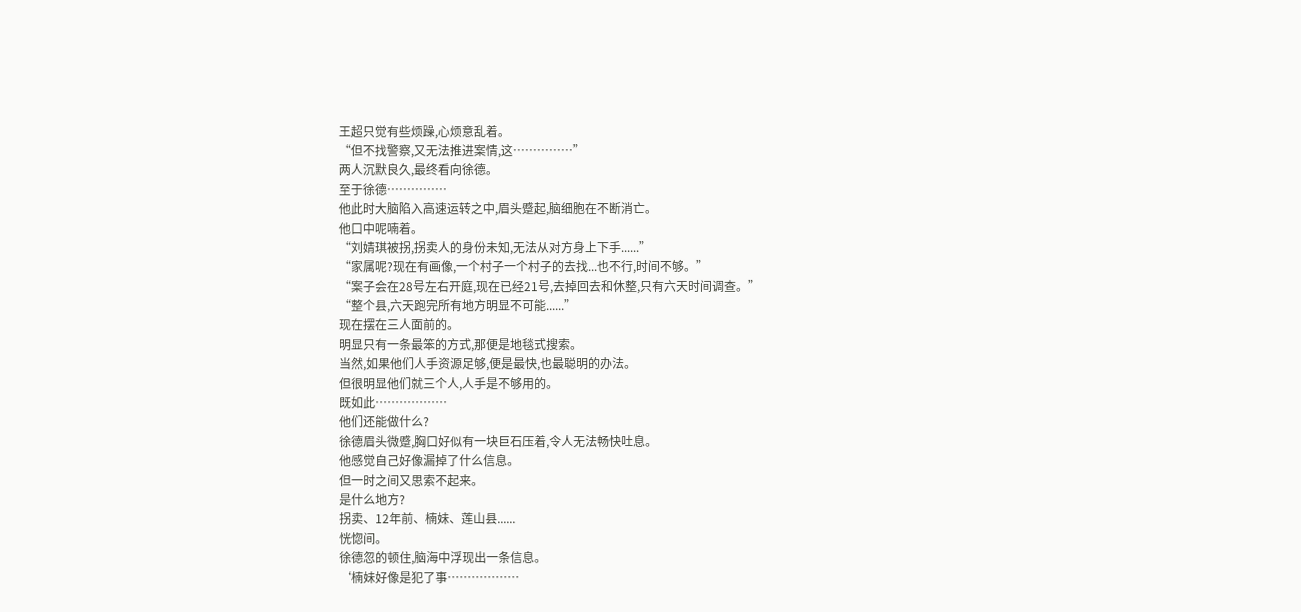王超只觉有些烦躁,心烦意乱着。
“但不找警察,又无法推进案情,这……………”
两人沉默良久,最终看向徐德。
至于徐德……………
他此时大脑陷入高速运转之中,眉头蹙起,脑细胞在不断消亡。
他口中呢喃着。
“刘婧琪被拐,拐卖人的身份未知,无法从对方身上下手......”
“家属呢?现在有画像,一个村子一个村子的去找...也不行,时间不够。”
“案子会在28号左右开庭,现在已经21号,去掉回去和休整,只有六天时间调查。”
“整个县,六天跑完所有地方明显不可能......”
现在摆在三人面前的。
明显只有一条最笨的方式,那便是地毯式搜索。
当然,如果他们人手资源足够,便是最快,也最聪明的办法。
但很明显他们就三个人,人手是不够用的。
既如此………………
他们还能做什么?
徐德眉头微蹙,胸口好似有一块巨石压着,令人无法畅快吐息。
他感觉自己好像漏掉了什么信息。
但一时之间又思索不起来。
是什么地方?
拐卖、12年前、楠妹、莲山县......
恍惚间。
徐德忽的顿住,脑海中浮现出一条信息。
‘楠妹好像是犯了事………………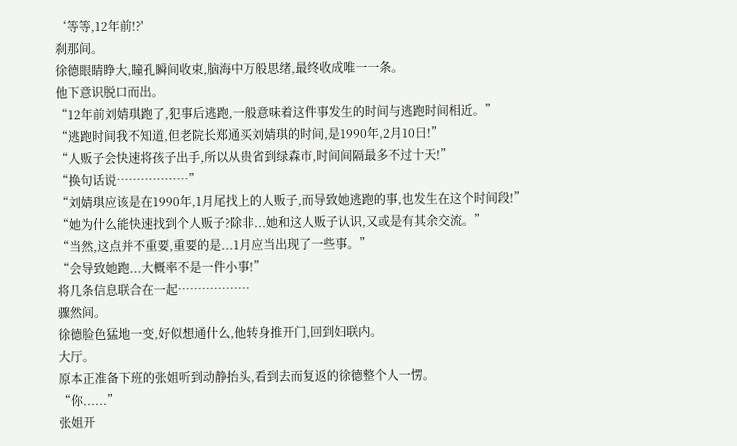‘等等,12年前!?'
刹那间。
徐德眼睛睁大,瞳孔瞬间收束,脑海中万般思绪,最终收成唯一一条。
他下意识脱口而出。
“12年前刘婧琪跑了,犯事后逃跑,一般意味着这件事发生的时间与逃跑时间相近。”
“逃跑时间我不知道,但老院长郑通买刘婧琪的时间,是1990年,2月10日!”
“人贩子会快速将孩子出手,所以从贵省到绿森市,时间间隔最多不过十天!”
“换句话说………………”
“刘婧琪应该是在1990年,1月尾找上的人贩子,而导致她逃跑的事,也发生在这个时间段!”
“她为什么能快速找到个人贩子?除非...她和这人贩子认识,又或是有其余交流。”
“当然,这点并不重要,重要的是...1月应当出现了一些事。”
“会导致她跑...大概率不是一件小事!”
将几条信息联合在一起………………
骤然间。
徐德脸色猛地一变,好似想通什么,他转身推开门,回到妇联内。
大厅。
原本正准备下班的张姐听到动静抬头,看到去而复返的徐德整个人一愣。
“你......”
张姐开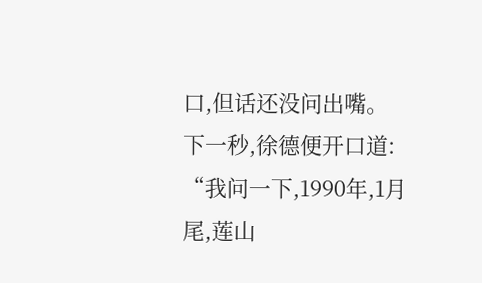口,但话还没问出嘴。
下一秒,徐德便开口道:
“我问一下,1990年,1月尾,莲山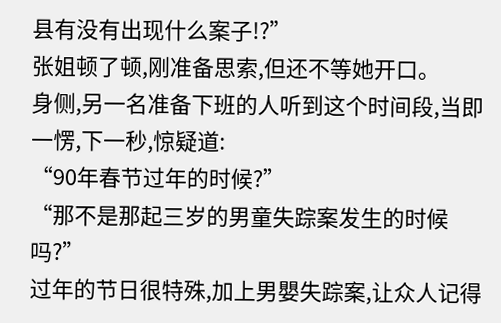县有没有出现什么案子!?”
张姐顿了顿,刚准备思索,但还不等她开口。
身侧,另一名准备下班的人听到这个时间段,当即一愣,下一秒,惊疑道:
“90年春节过年的时候?”
“那不是那起三岁的男童失踪案发生的时候吗?”
过年的节日很特殊,加上男嬰失踪案,让众人记得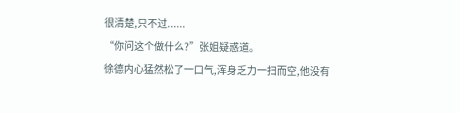很清楚,只不过......
“你问这个做什么?”张姐疑惑道。
徐德内心猛然松了一口气,浑身乏力一扫而空,他没有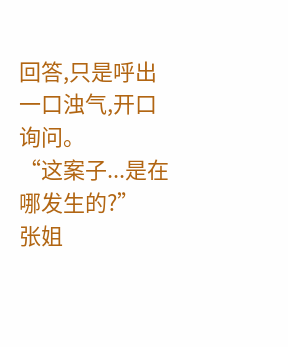回答,只是呼出一口浊气,开口询问。
“这案子...是在哪发生的?”
张姐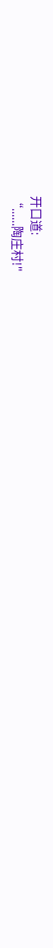开口道:
“......陶庄村!"